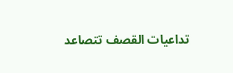تداعيات القصف تتصاعد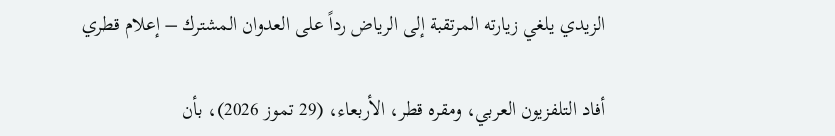الزيدي يلغي زيارته المرتقبة إلى الرياض رداً على العدوان المشترك – إعلام قطري

أفاد التلفزيون العربي، ومقره قطر، الأربعاء، (29 تموز 2026)، بأن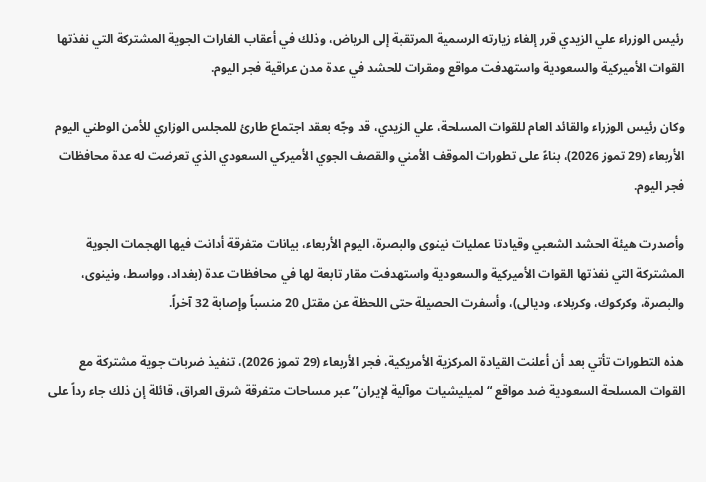رئيس الوزراء علي الزيدي قرر إلغاء زيارته الرسمية المرتقبة إلى الرياض، وذلك في أعقاب الغارات الجوية المشتركة التي نفذتها القوات الأميركية والسعودية واستهدفت مواقع ومقرات للحشد في عدة مدن عراقية فجر اليوم.

وكان رئيس الوزراء والقائد العام للقوات المسلحة، علي الزيدي، قد وجّه بعقد اجتماع طارئ للمجلس الوزاري للأمن الوطني اليوم الأربعاء (29 تموز 2026)، بناءً على تطورات الموقف الأمني والقصف الجوي الأميركي السعودي الذي تعرضت له عدة محافظات فجر اليوم.

وأصدرت هيئة الحشد الشعبي وقيادتا عمليات نينوى والبصرة، اليوم الأربعاء، بيانات متفرقة أدانت فيها الهجمات الجوية المشتركة التي نفذتها القوات الأميركية والسعودية واستهدفت مقار تابعة لها في محافظات عدة (بغداد، وواسط، ونينوى، والبصرة، وكركوك، وكربلاء، وديالى)، وأسفرت الحصيلة حتى اللحظة عن مقتل 20 منسباً وإصابة 32 آخراً.

هذه التطورات تأتي بعد أن أعلنت القيادة المركزية الأمريكية، فجر الأربعاء (29 تموز 2026)، تنفيذ ضربات جوية مشتركة مع القوات المسلحة السعودية ضد مواقع “لميليشيات موآلية لإيران” عبر مساحات متفرقة شرق العراق، قائلة إن ذلك جاء رداً على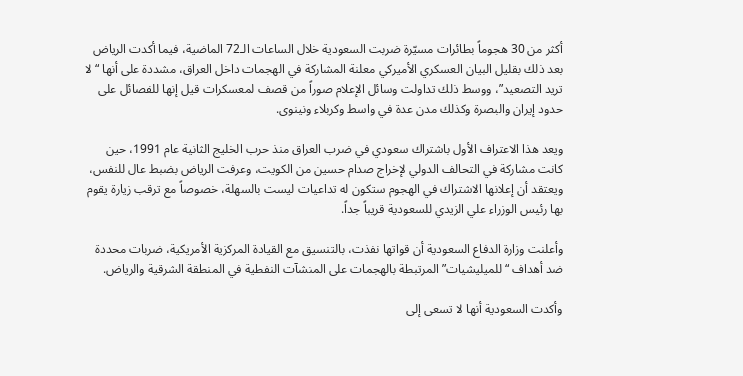أكثر من 30 هجوماً بطائرات مسيّرة ضربت السعودية خلال الساعات الـ72 الماضية، فيما أكدت الرياض بعد ذلك بقليل البيان العسكري الأميركي معلنة المشاركة في الهجمات داخل العراق، مشددة على أنها “لا تريد التصعيد”، ووسط ذلك تداولت وسائل الإعلام صوراً من قصف لمعسكرات قيل إنها للفصائل على حدود إيران والبصرة وكذلك مدن عدة في واسط وكربلاء ونينوى.

ويعد هذا الاعتراف الأول باشتراك سعودي في ضرب العراق منذ حرب الخليج الثانية عام 1991، حين كانت مشاركة في التحالف الدولي لإخراج صدام حسين من الكويت، وعرفت الرياض بضبط عال للنفس، ويعتقد أن إعلانها الاشتراك في الهجوم ستكون له تداعيات ليست بالسهلة، خصوصاً مع ترقب زيارة يقوم بها رئيس الوزراء علي الزيدي للسعودية قريباً جداً.

وأعلنت وزارة الدفاع السعودية أن قواتها نفذت، بالتنسيق مع القيادة المركزية الأمريكية، ضربات محددة ضد أهداف “للميليشيات” المرتبطة بالهجمات على المنشآت النفطية في المنطقة الشرقية والرياض.

وأكدت السعودية أنها لا تسعى إلى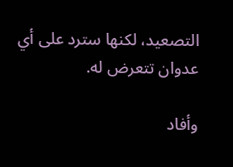التصعيد، لكنها سترد على أي عدوان تتعرض له.

وأفاد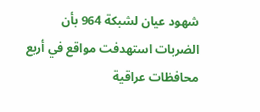شهود عيان لشبكة 964 بأن الضربات استهدفت مواقع في أربع محافظات عراقية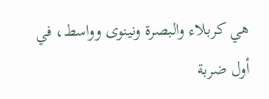هي كربلاء والبصرة ونينوى وواسط، في أول ضربة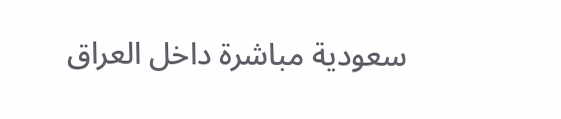سعودية مباشرة داخل العراق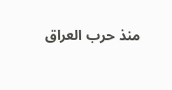منذ حرب العراق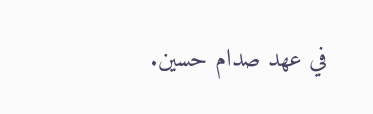في عهد صدام حسين.